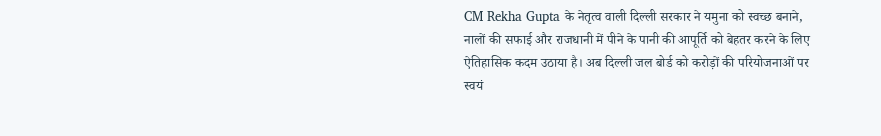CM Rekha Gupta के नेतृत्व वाली दिल्ली सरकार ने यमुना को स्वच्छ बनाने, नालों की सफाई और राजधानी में पीने के पानी की आपूर्ति को बेहतर करने के लिए ऐतिहासिक कदम उठाया है। अब दिल्ली जल बोर्ड को करोड़ों की परियोजनाओं पर स्वयं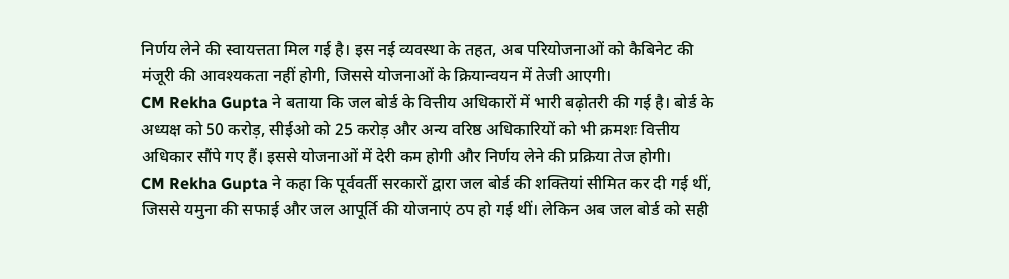निर्णय लेने की स्वायत्तता मिल गई है। इस नई व्यवस्था के तहत, अब परियोजनाओं को कैबिनेट की मंजूरी की आवश्यकता नहीं होगी, जिससे योजनाओं के क्रियान्वयन में तेजी आएगी।
CM Rekha Gupta ने बताया कि जल बोर्ड के वित्तीय अधिकारों में भारी बढ़ोतरी की गई है। बोर्ड के अध्यक्ष को 50 करोड़, सीईओ को 25 करोड़ और अन्य वरिष्ठ अधिकारियों को भी क्रमशः वित्तीय अधिकार सौंपे गए हैं। इससे योजनाओं में देरी कम होगी और निर्णय लेने की प्रक्रिया तेज होगी।
CM Rekha Gupta ने कहा कि पूर्ववर्ती सरकारों द्वारा जल बोर्ड की शक्तियां सीमित कर दी गई थीं, जिससे यमुना की सफाई और जल आपूर्ति की योजनाएं ठप हो गई थीं। लेकिन अब जल बोर्ड को सही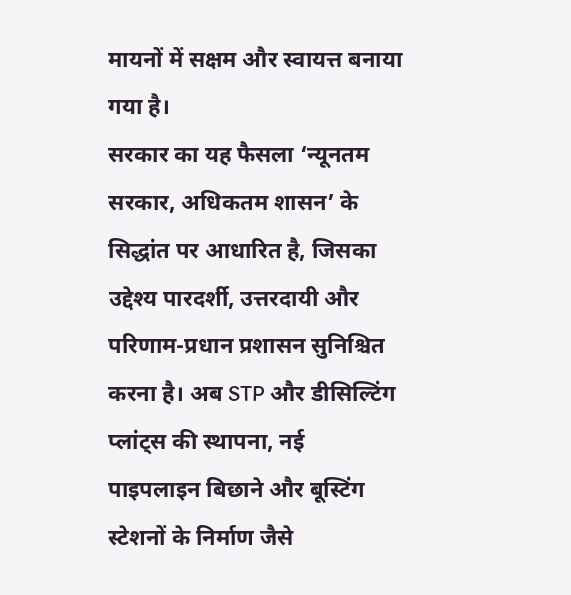मायनों में सक्षम और स्वायत्त बनाया गया है।
सरकार का यह फैसला ‘न्यूनतम सरकार, अधिकतम शासन’ के सिद्धांत पर आधारित है, जिसका उद्देश्य पारदर्शी, उत्तरदायी और परिणाम-प्रधान प्रशासन सुनिश्चित करना है। अब STP और डीसिल्टिंग प्लांट्स की स्थापना, नई पाइपलाइन बिछाने और बूस्टिंग स्टेशनों के निर्माण जैसे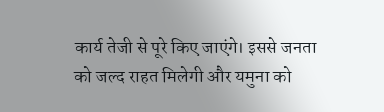कार्य तेजी से पूरे किए जाएंगे। इससे जनता को जल्द राहत मिलेगी और यमुना को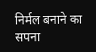निर्मल बनाने का सपना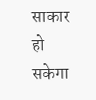साकार हो सकेगा